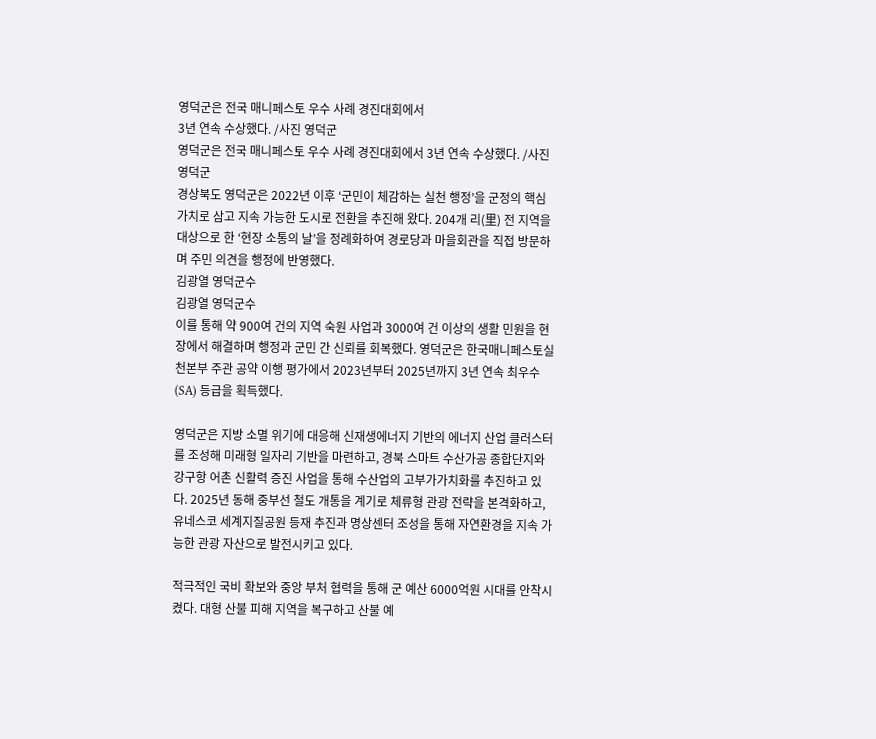영덕군은 전국 매니페스토 우수 사례 경진대회에서
3년 연속 수상했다. /사진 영덕군
영덕군은 전국 매니페스토 우수 사례 경진대회에서 3년 연속 수상했다. /사진 영덕군
경상북도 영덕군은 2022년 이후 ‘군민이 체감하는 실천 행정’을 군정의 핵심 가치로 삼고 지속 가능한 도시로 전환을 추진해 왔다. 204개 리(里) 전 지역을 대상으로 한 ‘현장 소통의 날’을 정례화하여 경로당과 마을회관을 직접 방문하며 주민 의견을 행정에 반영했다.
김광열 영덕군수
김광열 영덕군수
이를 통해 약 900여 건의 지역 숙원 사업과 3000여 건 이상의 생활 민원을 현장에서 해결하며 행정과 군민 간 신뢰를 회복했다. 영덕군은 한국매니페스토실천본부 주관 공약 이행 평가에서 2023년부터 2025년까지 3년 연속 최우수(SA) 등급을 획득했다.

영덕군은 지방 소멸 위기에 대응해 신재생에너지 기반의 에너지 산업 클러스터를 조성해 미래형 일자리 기반을 마련하고, 경북 스마트 수산가공 종합단지와 강구항 어촌 신활력 증진 사업을 통해 수산업의 고부가가치화를 추진하고 있다. 2025년 동해 중부선 철도 개통을 계기로 체류형 관광 전략을 본격화하고, 유네스코 세계지질공원 등재 추진과 명상센터 조성을 통해 자연환경을 지속 가능한 관광 자산으로 발전시키고 있다.

적극적인 국비 확보와 중앙 부처 협력을 통해 군 예산 6000억원 시대를 안착시켰다. 대형 산불 피해 지역을 복구하고 산불 예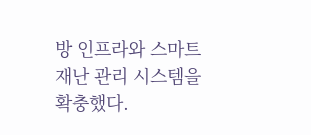방 인프라와 스마트 재난 관리 시스템을 확충했다.